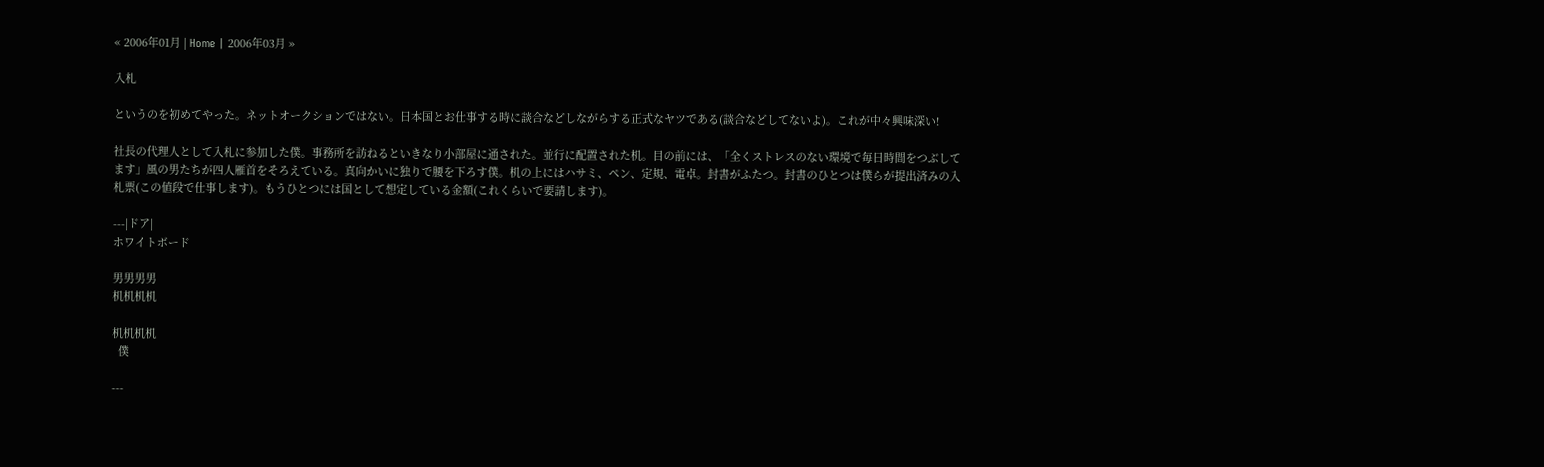« 2006年01月 | Home | 2006年03月 »

入札

というのを初めてやった。ネットオークションではない。日本国とお仕事する時に談合などしながらする正式なヤツである(談合などしてないよ)。これが中々興味深い!

社長の代理人として入札に参加した僕。事務所を訪ねるといきなり小部屋に通された。並行に配置された机。目の前には、「全くストレスのない環境で毎日時間をつぶしてます」風の男たちが四人雁首をそろえている。真向かいに独りで腰を下ろす僕。机の上にはハサミ、ペン、定規、電卓。封書がふたつ。封書のひとつは僕らが提出済みの入札票(この値段で仕事します)。もうひとつには国として想定している金額(これくらいで要請します)。

---|ドア|
ホワイトボード

男男男男
机机机机

机机机机
  僕

---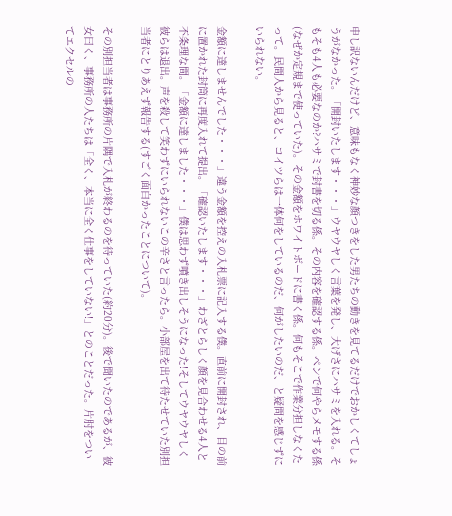申し訳ないんだけど、意味もなく神妙な顔つきをした男たちの動きを見てるだけでおかしくてしょうがなかった。「開封いたします・・・」ウヤウヤしく言葉を発し、大げさにハサミを入れる。そもそも4人も必要なのか?ハサミで封書を切る係。その内容を確認する係。ペンで何やらメモする係(なぜか定規まで使っていた)。その金額をホワイトボードに書く係。何もそこで作業分担しなくたって。民間人から見ると、コイツらは一体何をしているのだ、何がしたいのだ、と疑問を感じずにいられない。

金額に達しませんでした・・・」違う金額を控えの入札票に記入する僕。直前に開封され、目の前に置かれた封筒に再度入れて提出。「確認いたします・・・」わざとらしく顔を見合わせる4人と不条理な間。「金額に達しました・・・」僕は思わず噴き出しそうになった!そしてウヤウヤしく彼らは退出。声を殺して笑わずにいられないこの辛さと言ったら。小部屋を出て待たせていた別担当者にとりあえず報告する(すごく面白かったことについて)。

その別担当者は事務所の片隅で入札が終わるのを待っていた(約20分)。後で聞いたのであるが、彼女曰く、事務所の人たちは「全く、本当に全く仕事をしていない!」とのことだった。片肘をついてエクセルの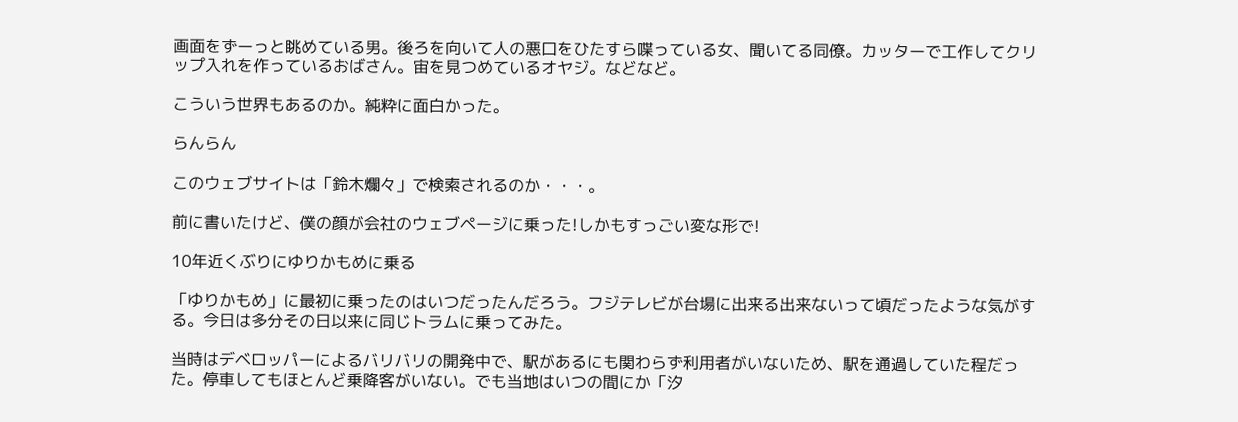画面をずーっと眺めている男。後ろを向いて人の悪口をひたすら喋っている女、聞いてる同僚。カッターで工作してクリップ入れを作っているおばさん。宙を見つめているオヤジ。などなど。

こういう世界もあるのか。純粋に面白かった。

らんらん

このウェブサイトは「鈴木爛々」で検索されるのか・・・。

前に書いたけど、僕の顔が会社のウェブページに乗った!しかもすっごい変な形で!

10年近くぶりにゆりかもめに乗る

「ゆりかもめ」に最初に乗ったのはいつだったんだろう。フジテレビが台場に出来る出来ないって頃だったような気がする。今日は多分その日以来に同じトラムに乗ってみた。

当時はデベロッパーによるバリバリの開発中で、駅があるにも関わらず利用者がいないため、駅を通過していた程だった。停車してもほとんど乗降客がいない。でも当地はいつの間にか「汐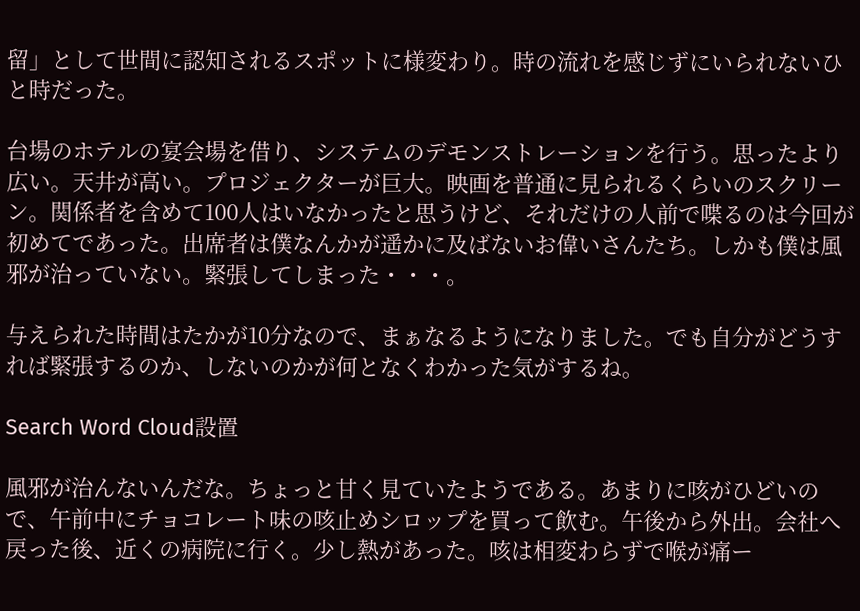留」として世間に認知されるスポットに様変わり。時の流れを感じずにいられないひと時だった。

台場のホテルの宴会場を借り、システムのデモンストレーションを行う。思ったより広い。天井が高い。プロジェクターが巨大。映画を普通に見られるくらいのスクリーン。関係者を含めて100人はいなかったと思うけど、それだけの人前で喋るのは今回が初めてであった。出席者は僕なんかが遥かに及ばないお偉いさんたち。しかも僕は風邪が治っていない。緊張してしまった・・・。

与えられた時間はたかが10分なので、まぁなるようになりました。でも自分がどうすれば緊張するのか、しないのかが何となくわかった気がするね。

Search Word Cloud設置

風邪が治んないんだな。ちょっと甘く見ていたようである。あまりに咳がひどいので、午前中にチョコレート味の咳止めシロップを買って飲む。午後から外出。会社へ戻った後、近くの病院に行く。少し熱があった。咳は相変わらずで喉が痛ー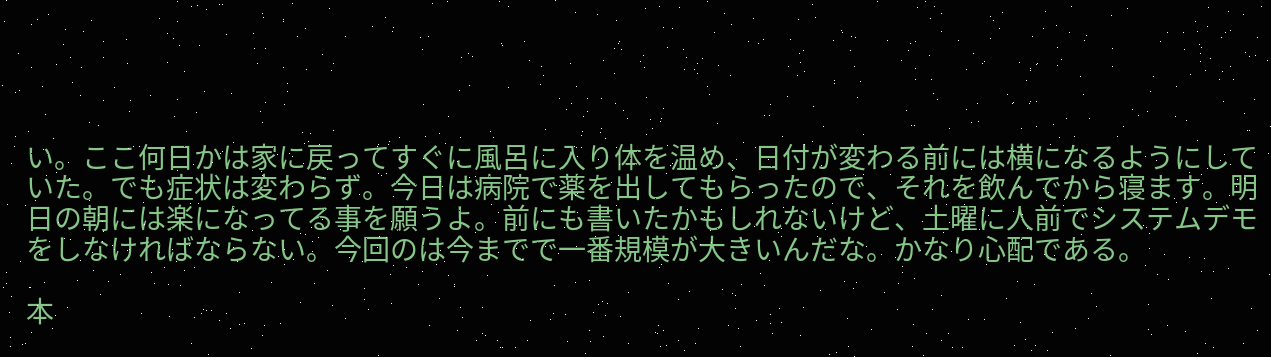い。ここ何日かは家に戻ってすぐに風呂に入り体を温め、日付が変わる前には横になるようにしていた。でも症状は変わらず。今日は病院で薬を出してもらったので、それを飲んでから寝ます。明日の朝には楽になってる事を願うよ。前にも書いたかもしれないけど、土曜に人前でシステムデモをしなければならない。今回のは今までで一番規模が大きいんだな。かなり心配である。

本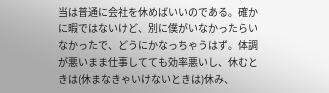当は普通に会社を休めばいいのである。確かに暇ではないけど、別に僕がいなかったらいなかったで、どうにかなっちゃうはず。体調が悪いまま仕事してても効率悪いし、休むときは(休まなきゃいけないときは)休み、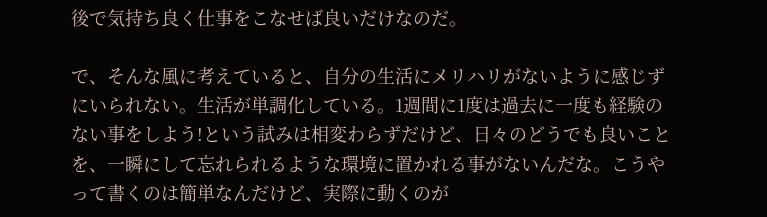後で気持ち良く仕事をこなせば良いだけなのだ。

で、そんな風に考えていると、自分の生活にメリハリがないように感じずにいられない。生活が単調化している。1週間に1度は過去に一度も経験のない事をしよう!という試みは相変わらずだけど、日々のどうでも良いことを、一瞬にして忘れられるような環境に置かれる事がないんだな。こうやって書くのは簡単なんだけど、実際に動くのが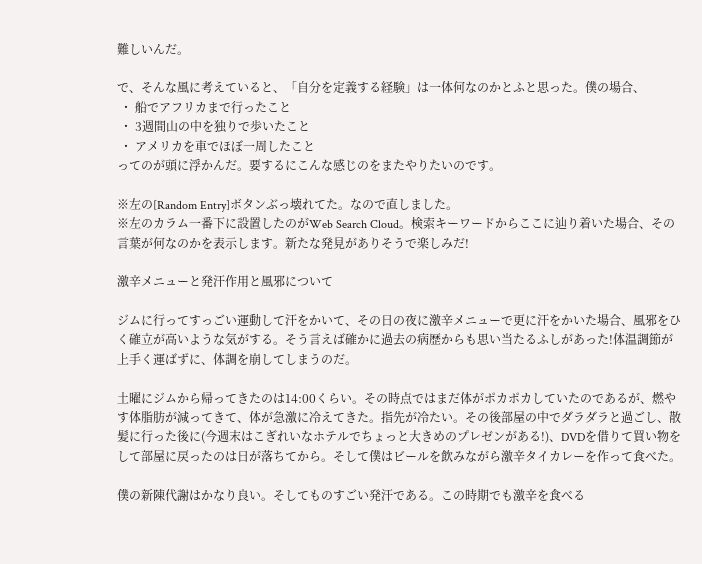難しいんだ。

で、そんな風に考えていると、「自分を定義する経験」は一体何なのかとふと思った。僕の場合、
 ・ 船でアフリカまで行ったこと
 ・ 3週間山の中を独りで歩いたこと
 ・ アメリカを車でほぼ一周したこと
ってのが頭に浮かんだ。要するにこんな感じのをまたやりたいのです。

※左の[Random Entry]ボタンぶっ壊れてた。なので直しました。
※左のカラム一番下に設置したのがWeb Search Cloud。検索キーワードからここに辿り着いた場合、その言葉が何なのかを表示します。新たな発見がありそうで楽しみだ!

激辛メニューと発汗作用と風邪について

ジムに行ってすっごい運動して汗をかいて、その日の夜に激辛メニューで更に汗をかいた場合、風邪をひく確立が高いような気がする。そう言えば確かに過去の病歴からも思い当たるふしがあった!体温調節が上手く運ばずに、体調を崩してしまうのだ。

土曜にジムから帰ってきたのは14:00くらい。その時点ではまだ体がポカポカしていたのであるが、燃やす体脂肪が減ってきて、体が急激に冷えてきた。指先が冷たい。その後部屋の中でダラダラと過ごし、散髪に行った後に(今週末はこぎれいなホテルでちょっと大きめのプレゼンがある!)、DVDを借りて買い物をして部屋に戻ったのは日が落ちてから。そして僕はビールを飲みながら激辛タイカレーを作って食べた。

僕の新陳代謝はかなり良い。そしてものすごい発汗である。この時期でも激辛を食べる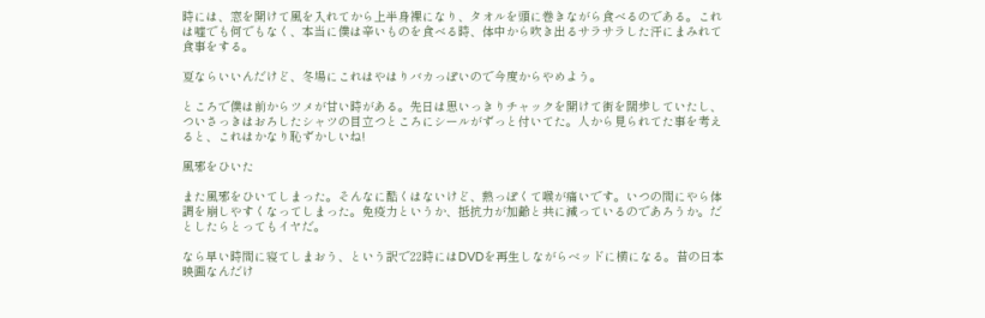時には、窓を開けて風を入れてから上半身裸になり、タオルを頭に巻きながら食べるのである。これは嘘でも何でもなく、本当に僕は辛いものを食べる時、体中から吹き出るサラサラした汗にまみれて食事をする。

夏ならいいんだけど、冬場にこれはやはりバカっぽいので今度からやめよう。

ところで僕は前からツメが甘い時がある。先日は思いっきりチャックを開けて街を闊歩していたし、ついさっきはおろしたシャツの目立つところにシールがずっと付いてた。人から見られてた事を考えると、これはかなり恥ずかしいね!

風邪をひいた

また風邪をひいてしまった。そんなに酷くはないけど、熱っぽくて喉が痛いです。いつの間にやら体調を崩しやすくなってしまった。免疫力というか、抵抗力が加齢と共に減っているのであろうか。だとしたらとってもイヤだ。

なら早い時間に寝てしまおう、という訳で22時にはDVDを再生しながらベッドに横になる。昔の日本映画なんだけ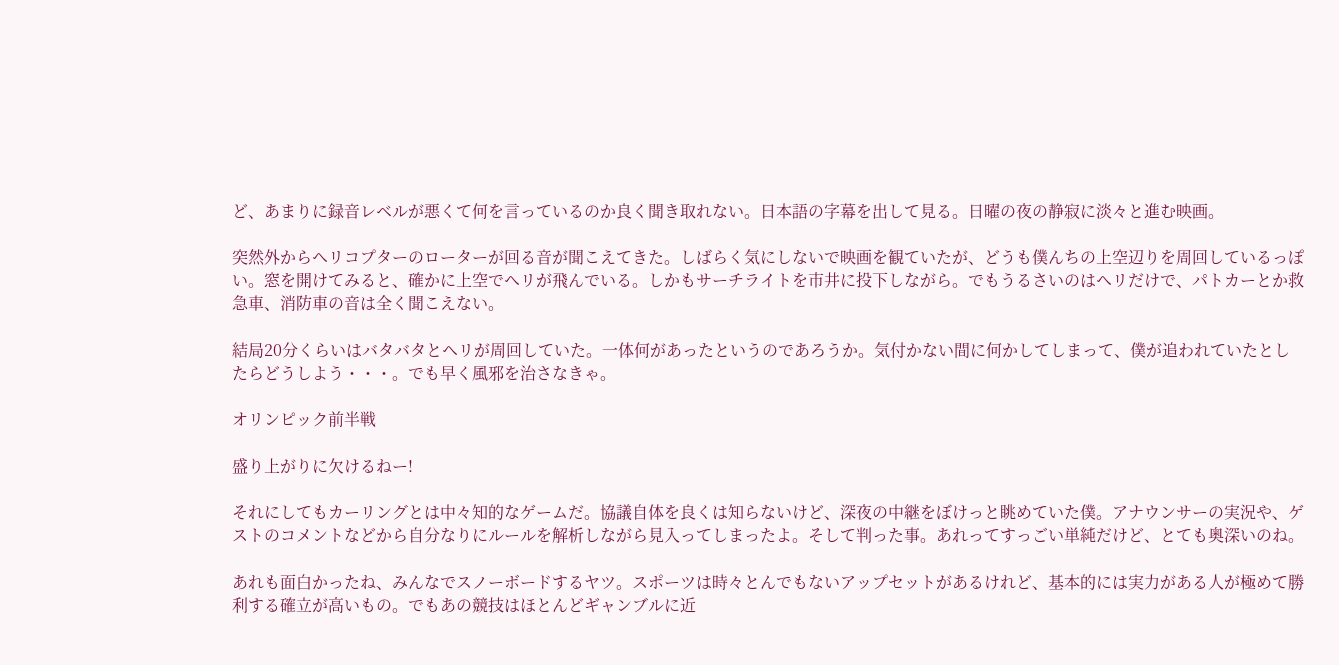ど、あまりに録音レベルが悪くて何を言っているのか良く聞き取れない。日本語の字幕を出して見る。日曜の夜の静寂に淡々と進む映画。

突然外からヘリコプターのローターが回る音が聞こえてきた。しばらく気にしないで映画を観ていたが、どうも僕んちの上空辺りを周回しているっぽい。窓を開けてみると、確かに上空でヘリが飛んでいる。しかもサーチライトを市井に投下しながら。でもうるさいのはヘリだけで、パトカーとか救急車、消防車の音は全く聞こえない。

結局20分くらいはバタバタとヘリが周回していた。一体何があったというのであろうか。気付かない間に何かしてしまって、僕が追われていたとしたらどうしよう・・・。でも早く風邪を治さなきゃ。

オリンピック前半戦

盛り上がりに欠けるねー!

それにしてもカーリングとは中々知的なゲームだ。協議自体を良くは知らないけど、深夜の中継をぼけっと眺めていた僕。アナウンサーの実況や、ゲストのコメントなどから自分なりにルールを解析しながら見入ってしまったよ。そして判った事。あれってすっごい単純だけど、とても奥深いのね。

あれも面白かったね、みんなでスノーボードするヤツ。スポーツは時々とんでもないアップセットがあるけれど、基本的には実力がある人が極めて勝利する確立が高いもの。でもあの競技はほとんどギャンブルに近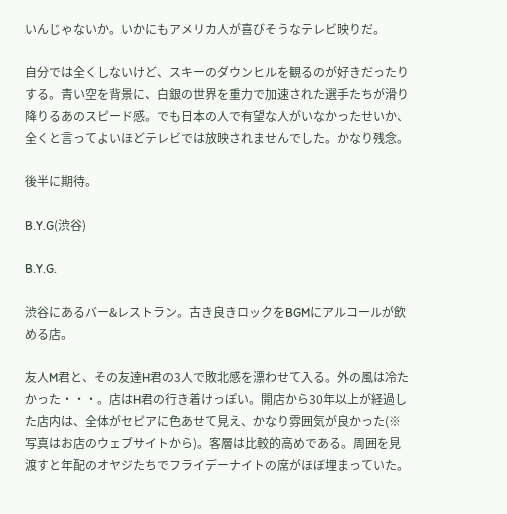いんじゃないか。いかにもアメリカ人が喜びそうなテレビ映りだ。

自分では全くしないけど、スキーのダウンヒルを観るのが好きだったりする。青い空を背景に、白銀の世界を重力で加速された選手たちが滑り降りるあのスピード感。でも日本の人で有望な人がいなかったせいか、全くと言ってよいほどテレビでは放映されませんでした。かなり残念。

後半に期待。

B.Y.G(渋谷)

B.Y.G.

渋谷にあるバー&レストラン。古き良きロックをBGMにアルコールが飲める店。

友人M君と、その友達H君の3人で敗北感を漂わせて入る。外の風は冷たかった・・・。店はH君の行き着けっぽい。開店から30年以上が経過した店内は、全体がセピアに色あせて見え、かなり雰囲気が良かった(※写真はお店のウェブサイトから)。客層は比較的高めである。周囲を見渡すと年配のオヤジたちでフライデーナイトの席がほぼ埋まっていた。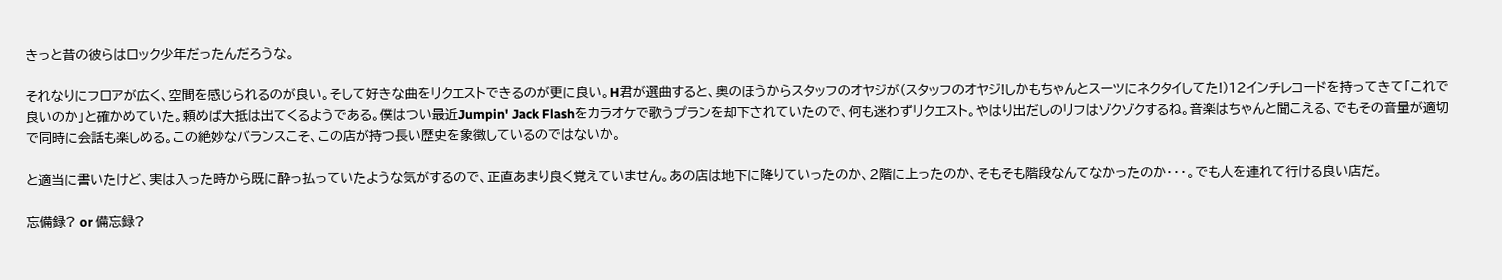きっと昔の彼らはロック少年だったんだろうな。

それなりにフロアが広く、空間を感じられるのが良い。そして好きな曲をリクエストできるのが更に良い。H君が選曲すると、奥のほうからスタッフのオヤジが(スタッフのオヤジ!しかもちゃんとスーツにネクタイしてた!)12インチレコードを持ってきて「これで良いのか」と確かめていた。頼めば大抵は出てくるようである。僕はつい最近Jumpin' Jack Flashをカラオケで歌うプランを却下されていたので、何も迷わずリクエスト。やはり出だしのリフはゾクゾクするね。音楽はちゃんと聞こえる、でもその音量が適切で同時に会話も楽しめる。この絶妙なバランスこそ、この店が持つ長い歴史を象徴しているのではないか。

と適当に書いたけど、実は入った時から既に酔っ払っていたような気がするので、正直あまり良く覚えていません。あの店は地下に降りていったのか、2階に上ったのか、そもそも階段なんてなかったのか・・・。でも人を連れて行ける良い店だ。

忘備録? or 備忘録?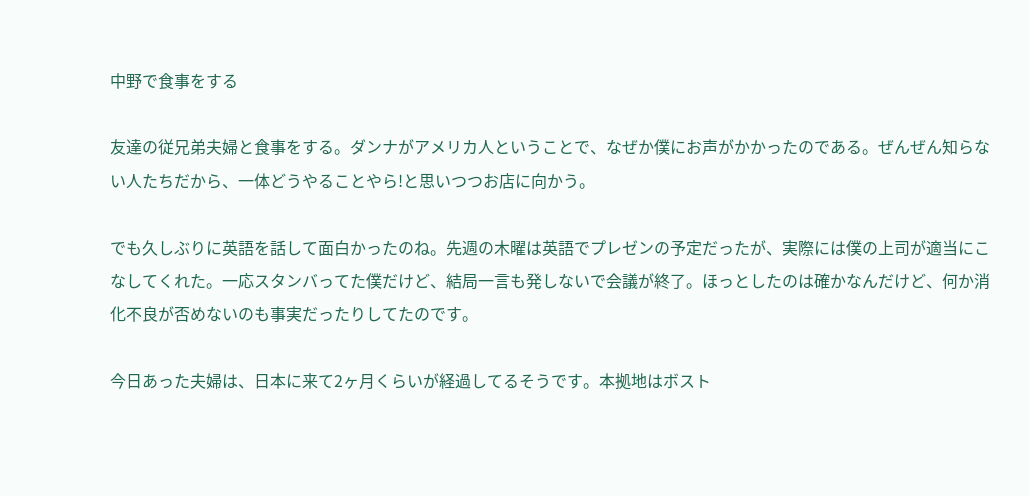中野で食事をする

友達の従兄弟夫婦と食事をする。ダンナがアメリカ人ということで、なぜか僕にお声がかかったのである。ぜんぜん知らない人たちだから、一体どうやることやら!と思いつつお店に向かう。

でも久しぶりに英語を話して面白かったのね。先週の木曜は英語でプレゼンの予定だったが、実際には僕の上司が適当にこなしてくれた。一応スタンバってた僕だけど、結局一言も発しないで会議が終了。ほっとしたのは確かなんだけど、何か消化不良が否めないのも事実だったりしてたのです。

今日あった夫婦は、日本に来て2ヶ月くらいが経過してるそうです。本拠地はボスト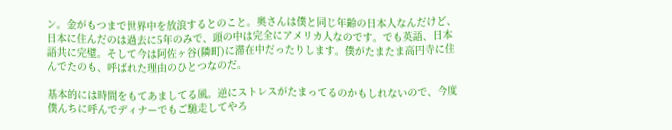ン。金がもつまで世界中を放浪するとのこと。奥さんは僕と同じ年齢の日本人なんだけど、日本に住んだのは過去に5年のみで、頭の中は完全にアメリカ人なのです。でも英語、日本語共に完璧。そして今は阿佐ヶ谷(隣町)に滞在中だったりします。僕がたまたま高円寺に住んでたのも、呼ばれた理由のひとつなのだ。

基本的には時間をもてあましてる風。逆にストレスがたまってるのかもしれないので、今度僕んちに呼んでディナーでもご馳走してやろ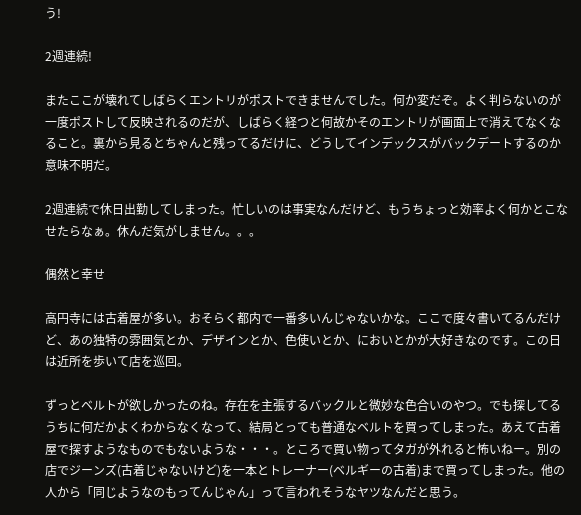う!

2週連続!

またここが壊れてしばらくエントリがポストできませんでした。何か変だぞ。よく判らないのが一度ポストして反映されるのだが、しばらく経つと何故かそのエントリが画面上で消えてなくなること。裏から見るとちゃんと残ってるだけに、どうしてインデックスがバックデートするのか意味不明だ。

2週連続で休日出勤してしまった。忙しいのは事実なんだけど、もうちょっと効率よく何かとこなせたらなぁ。休んだ気がしません。。。

偶然と幸せ

高円寺には古着屋が多い。おそらく都内で一番多いんじゃないかな。ここで度々書いてるんだけど、あの独特の雰囲気とか、デザインとか、色使いとか、においとかが大好きなのです。この日は近所を歩いて店を巡回。

ずっとベルトが欲しかったのね。存在を主張するバックルと微妙な色合いのやつ。でも探してるうちに何だかよくわからなくなって、結局とっても普通なベルトを買ってしまった。あえて古着屋で探すようなものでもないような・・・。ところで買い物ってタガが外れると怖いねー。別の店でジーンズ(古着じゃないけど)を一本とトレーナー(ベルギーの古着)まで買ってしまった。他の人から「同じようなのもってんじゃん」って言われそうなヤツなんだと思う。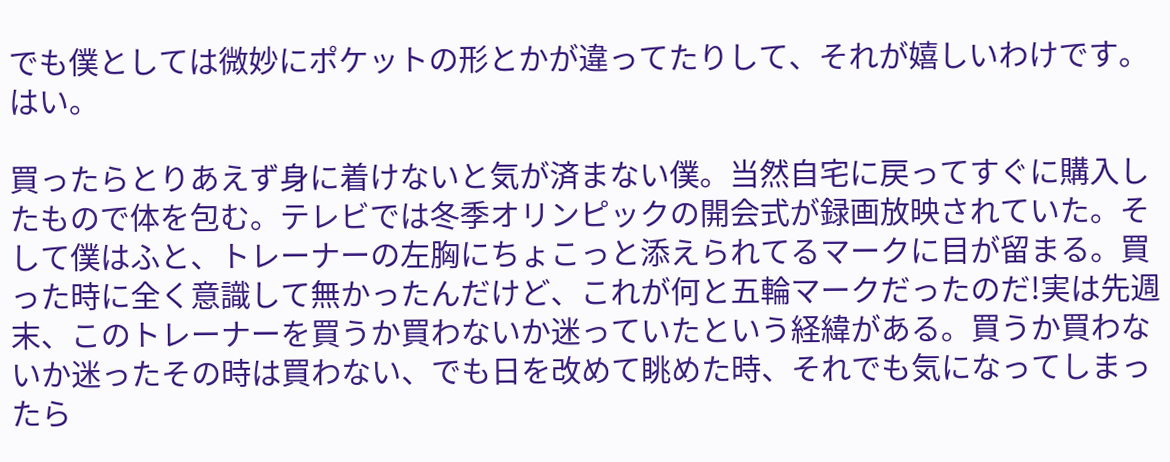でも僕としては微妙にポケットの形とかが違ってたりして、それが嬉しいわけです。はい。

買ったらとりあえず身に着けないと気が済まない僕。当然自宅に戻ってすぐに購入したもので体を包む。テレビでは冬季オリンピックの開会式が録画放映されていた。そして僕はふと、トレーナーの左胸にちょこっと添えられてるマークに目が留まる。買った時に全く意識して無かったんだけど、これが何と五輪マークだったのだ!実は先週末、このトレーナーを買うか買わないか迷っていたという経緯がある。買うか買わないか迷ったその時は買わない、でも日を改めて眺めた時、それでも気になってしまったら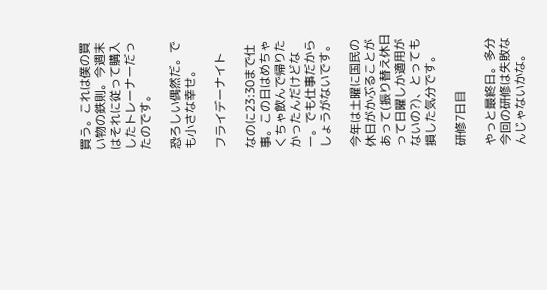買う。これは僕の買い物の鉄則。今週末はそれに従って購入したトレーナーだったのです。

恐ろしい偶然だ。でも小さな幸せ。

フライデーナイト

なのに23:30まで仕事。この日はめちゃくちゃ飲んで帰りたかったんだけどなー。でも仕事だからしょうがないです。

今年は土曜に国民の休日がかぶることがあって(振り替え休日って日曜しか適用がないの?)、とっても損した気分です。

研修7日目

やっと最終日。多分今回の研修は失敗なんじゃないかな。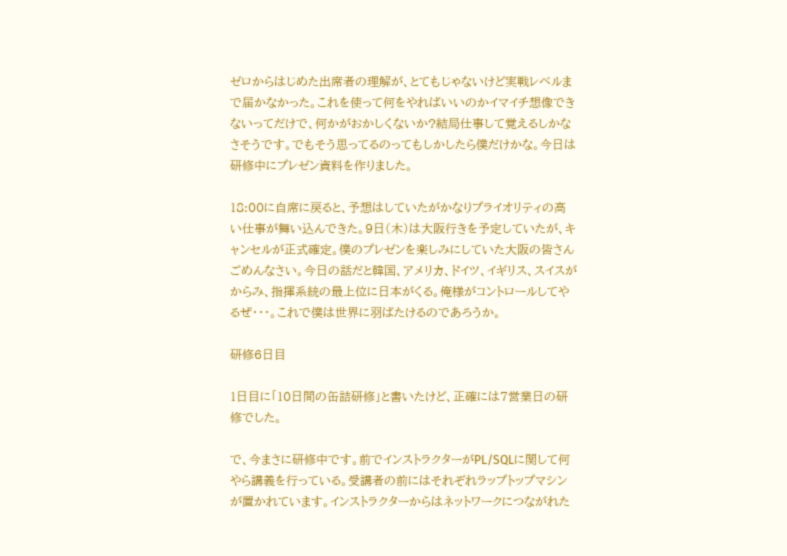ゼロからはじめた出席者の理解が、とてもじゃないけど実戦レベルまで届かなかった。これを使って何をやればいいのかイマイチ想像できないってだけで、何かがおかしくないか?結局仕事して覚えるしかなさそうです。でもそう思ってるのってもしかしたら僕だけかな。今日は研修中にプレゼン資料を作りました。

18:00に自席に戻ると、予想はしていたがかなりプライオリティの高い仕事が舞い込んできた。9日(木)は大阪行きを予定していたが、キャンセルが正式確定。僕のプレゼンを楽しみにしていた大阪の皆さんごめんなさい。今日の話だと韓国、アメリカ、ドイツ、イギリス、スイスがからみ、指揮系統の最上位に日本がくる。俺様がコントロールしてやるぜ・・・。これで僕は世界に羽ばたけるのであろうか。

研修6日目

1日目に「10日間の缶詰研修」と書いたけど、正確には7営業日の研修でした。

で、今まさに研修中です。前でインストラクターがPL/SQLに関して何やら講義を行っている。受講者の前にはそれぞれラップトップマシンが置かれています。インストラクターからはネットワークにつながれた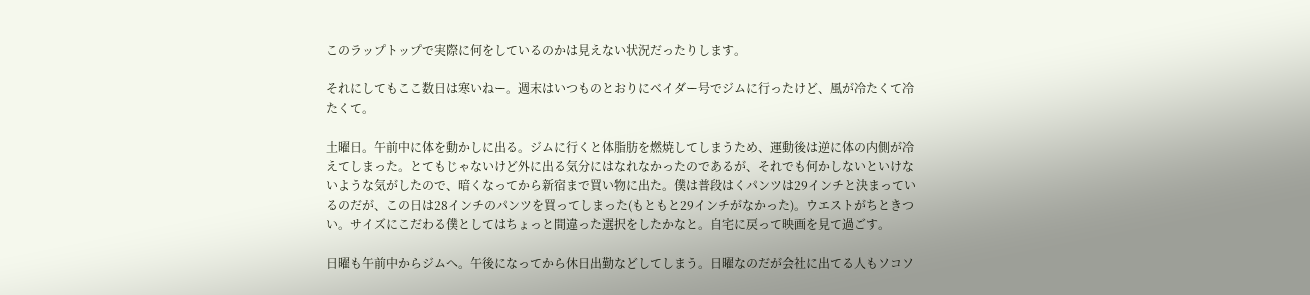このラップトップで実際に何をしているのかは見えない状況だったりします。

それにしてもここ数日は寒いねー。週末はいつものとおりにベイダー号でジムに行ったけど、風が冷たくて冷たくて。

土曜日。午前中に体を動かしに出る。ジムに行くと体脂肪を燃焼してしまうため、運動後は逆に体の内側が冷えてしまった。とてもじゃないけど外に出る気分にはなれなかったのであるが、それでも何かしないといけないような気がしたので、暗くなってから新宿まで買い物に出た。僕は普段はくパンツは29インチと決まっているのだが、この日は28インチのパンツを買ってしまった(もともと29インチがなかった)。ウエストがちときつい。サイズにこだわる僕としてはちょっと間違った選択をしたかなと。自宅に戻って映画を見て過ごす。

日曜も午前中からジムへ。午後になってから休日出勤などしてしまう。日曜なのだが会社に出てる人もソコソ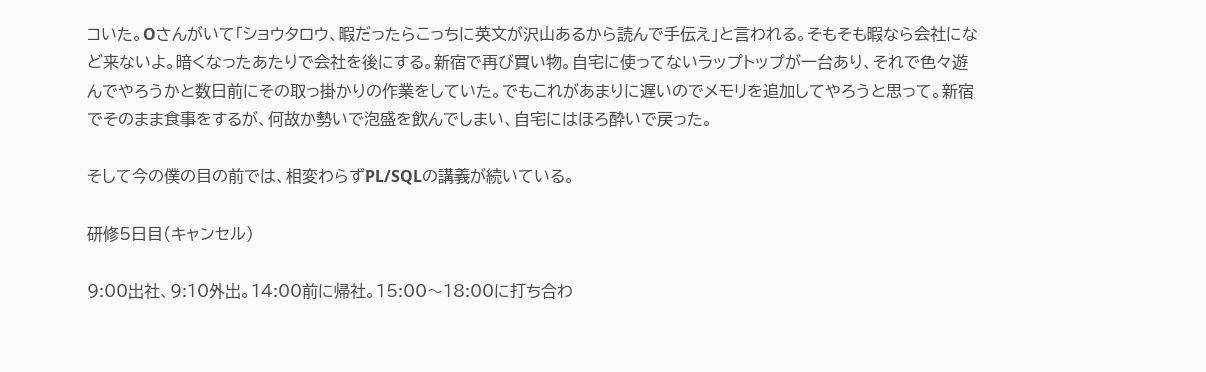コいた。Oさんがいて「ショウタロウ、暇だったらこっちに英文が沢山あるから読んで手伝え」と言われる。そもそも暇なら会社になど来ないよ。暗くなったあたりで会社を後にする。新宿で再び買い物。自宅に使ってないラップトップが一台あり、それで色々遊んでやろうかと数日前にその取っ掛かりの作業をしていた。でもこれがあまりに遅いのでメモリを追加してやろうと思って。新宿でそのまま食事をするが、何故か勢いで泡盛を飲んでしまい、自宅にはほろ酔いで戻った。

そして今の僕の目の前では、相変わらずPL/SQLの講義が続いている。

研修5日目(キャンセル)

9:00出社、9:10外出。14:00前に帰社。15:00〜18:00に打ち合わ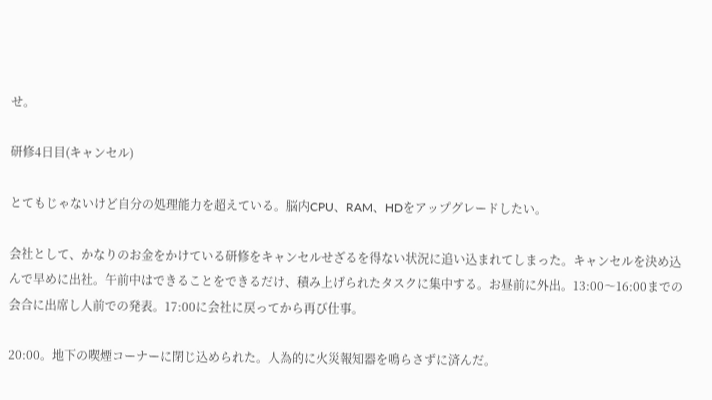せ。

研修4日目(キャンセル)

とてもじゃないけど自分の処理能力を超えている。脳内CPU、RAM、HDをアップグレードしたい。

会社として、かなりのお金をかけている研修をキャンセルせざるを得ない状況に追い込まれてしまった。キャンセルを決め込んで早めに出社。午前中はできることをできるだけ、積み上げられたタスクに集中する。お昼前に外出。13:00〜16:00までの会合に出席し人前での発表。17:00に会社に戻ってから再び仕事。

20:00。地下の喫煙コーナーに閉じ込められた。人為的に火災報知器を鳴らさずに済んだ。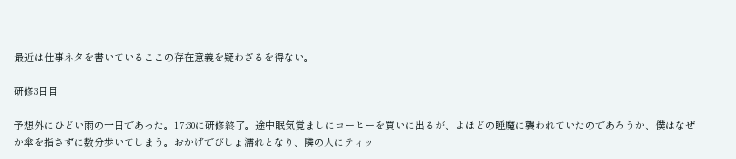最近は仕事ネタを書いているここの存在意義を疑わざるを得ない。

研修3日目

予想外にひどい雨の一日であった。17:30に研修終了。途中眠気覚ましにコーヒーを買いに出るが、よほどの睡魔に襲われていたのであろうか、僕はなぜか傘を指さずに数分歩いてしまう。おかげでびしょ濡れとなり、隣の人にティッ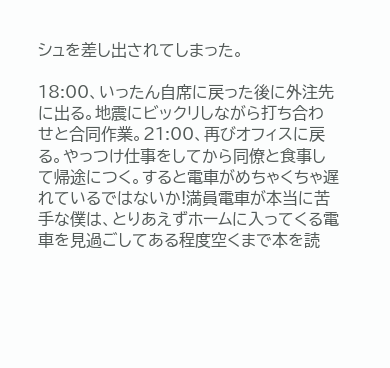シュを差し出されてしまった。

18:00、いったん自席に戻った後に外注先に出る。地震にビックリしながら打ち合わせと合同作業。21:00、再びオフィスに戻る。やっつけ仕事をしてから同僚と食事して帰途につく。すると電車がめちゃくちゃ遅れているではないか!満員電車が本当に苦手な僕は、とりあえずホームに入ってくる電車を見過ごしてある程度空くまで本を読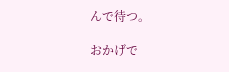んで待つ。

おかげで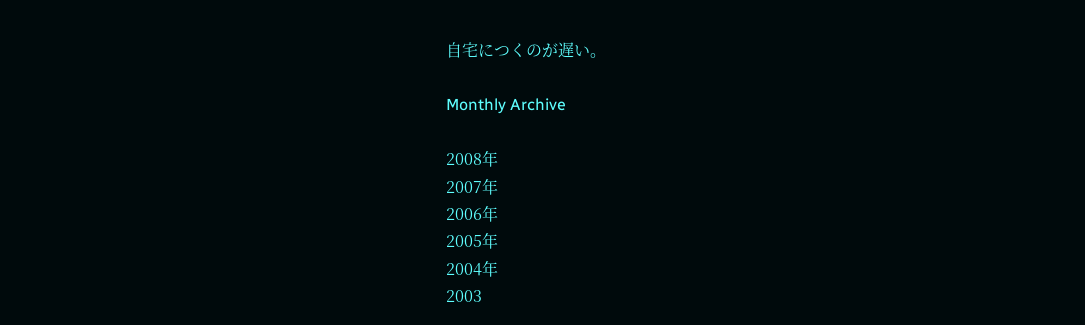自宅につくのが遅い。

Monthly Archive

2008年
2007年
2006年
2005年
2004年
2003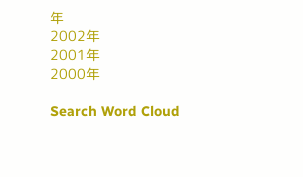年
2002年
2001年
2000年

Search Word Cloud